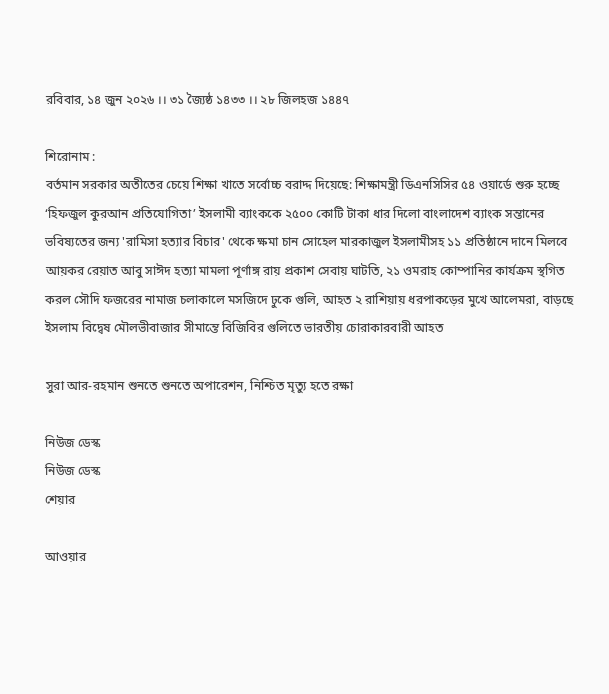রবিবার, ১৪ জুন ২০২৬ ।। ৩১ জ্যৈষ্ঠ ১৪৩৩ ।। ২৮ জিলহজ ১৪৪৭

শিরোনাম :
বর্তমান সরকার অতীতের চেয়ে শিক্ষা খাতে সর্বোচ্চ বরাদ্দ দিয়েছে: শিক্ষামন্ত্রী ডিএনসিসির ৫৪ ওয়ার্ডে শুরু হচ্ছে ‘হিফজুল কুরআন প্রতিযোগিতা’ ইসলামী ব্যাংককে ২৫০০ কোটি টাকা ধার দিলো বাংলাদেশ ব্যাংক সন্তানের ভবিষ্যতের জন্য 'রামিসা হত্যার বিচার' থেকে ক্ষমা চান সোহেল মারকাজুল ইসলামীসহ ১১ প্রতিষ্ঠানে দানে মিলবে আয়কর রেয়াত আবু সাঈদ হত্যা মামলা পূর্ণাঙ্গ রায় প্রকাশ সেবায় ঘাটতি, ২১ ওমরাহ কোম্পানির কার্যক্রম স্থগিত করল সৌদি ফজরের নামাজ চলাকালে মসজিদে ঢুকে গুলি, আহত ২ রাশিয়ায় ধরপাকড়ের মুখে আলেমরা, বাড়ছে ইসলাম বিদ্বেষ মৌলভীবাজার সীমান্তে বিজিবির গুলিতে ভারতীয় চোরাকারবারী আহত

সুরা আর-রহমান শুনতে শুনতে অপারেশন, নিশ্চিত মৃত্যু হতে রক্ষা

নিউজ ডেস্ক
নিউজ ডেস্ক
শেয়ার

আওয়ার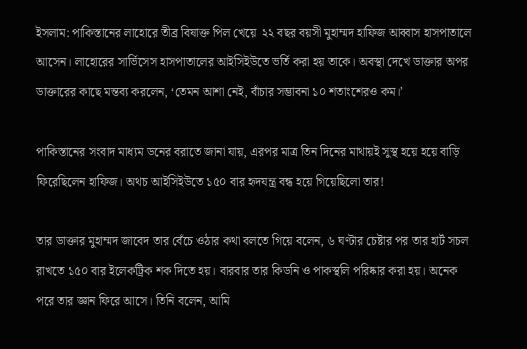ইসলাম: পাকিস্তানের লাহোরে তীব্র বিষাক্ত পিল খেয়ে  ২২ বছর বয়সী মুহাম্মদ হাফিজ আব্বাস হাসপাতালে আসেন। লাহোরের সার্ভিসেস হাসপাতালের আইসিইউতে ভর্তি করা হয় তাকে। অবস্থা দেখে ডাক্তার অপর ডাক্তারের কাছে মন্তব্য করলেন, ‘তেমন আশা নেই, বাঁচার সম্ভাবনা ১০ শতাংশেরও কম।’

পাকিস্তানের সংবাদ মাধ্যম ডনের বরাতে জানা যায়, এরপর মাত্র তিন দিনের মাথায়ই সুস্থ হয়ে হয়ে বাড়ি ফিরেছিলেন হাফিজ। অথচ আইসিইউতে ১৫০ বার হৃদযন্ত্র বন্ধ হয়ে গিয়েছিলো তার!

তার ডাক্তার মুহাম্মদ জাবেদ তার বেঁচে ওঠার কথা বলতে গিয়ে বলেন, ৬ ঘণ্টার চেষ্টার পর তার হার্ট সচল রাখতে ১৫০ বার ইলেকট্রিক শক দিতে হয়। বারবার তার কিডনি ও পাকস্থলি পরিষ্কার করা হয়। অনেক পরে তার জ্ঞান ফিরে আসে। তিনি বলেন, আমি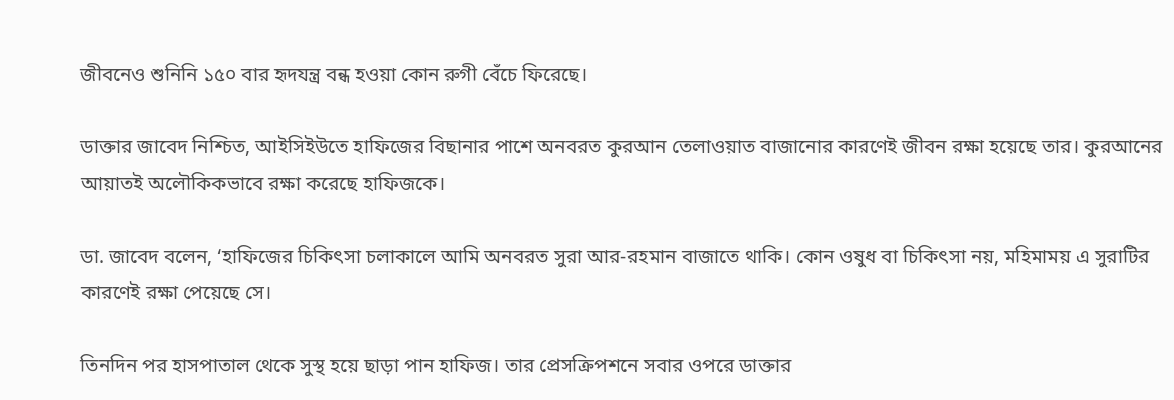জীবনেও শুনিনি ১৫০ বার হৃদযন্ত্র বন্ধ হওয়া কোন রুগী বেঁচে ফিরেছে।

ডাক্তার জাবেদ নিশ্চিত, আইসিইউতে হাফিজের বিছানার পাশে অনবরত কুরআন তেলাওয়াত বাজানোর কারণেই জীবন রক্ষা হয়েছে তার। কুরআনের আয়াতই অলৌকিকভাবে রক্ষা করেছে হাফিজকে।

ডা. জাবেদ বলেন, ‘হাফিজের চিকিৎসা চলাকালে আমি অনবরত সুরা আর-রহমান বাজাতে থাকি। কোন ওষুধ বা চিকিৎসা নয়, মহিমাময় এ সুরাটির কারণেই রক্ষা পেয়েছে সে।

তিনদিন পর হাসপাতাল থেকে সুস্থ হয়ে ছাড়া পান হাফিজ। তার প্রেসক্রিপশনে সবার ওপরে ডাক্তার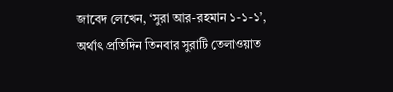জাবেদ লেখেন, ‘সুরা আর-রহমান ১-১-১’, অর্থাৎ প্রতিদিন তিনবার সুরাটি তেলাওয়াত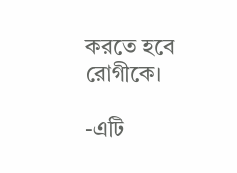করতে হবে রোগীকে।

-এটি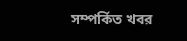সম্পর্কিত খবর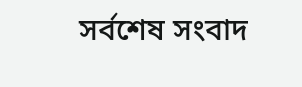সর্বশেষ সংবাদ